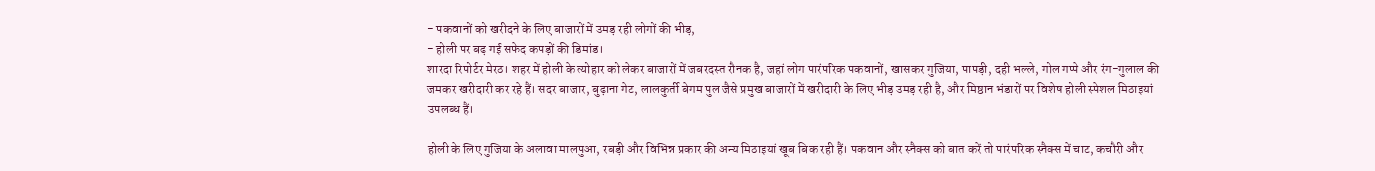- पकवानों को खरीदने के लिए बाजारों में उमड़ रही लोगों की भीड़,
- होली पर बढ़ गई सफेद कपड़ों की डिमांड।
शारदा रिपोर्टर मेरठ। शहर में होली के त्योहार को लेकर बाजारों में जबरदस्त रौनक है, जहां लोग पारंपरिक पकवानों, खासकर गुजिया, पापड़ी, दही भल्ले, गोल गप्पे और रंग-गुलाल की जमकर खरीदारी कर रहे हैं। सदर बाजार, बुढ़ाना गेट, लालकुर्ती बेगम पुल जैसे प्रमुख बाजारों में खरीदारी के लिए भीड़ उमड़ रही है, और मिष्ठान भंडारों पर विशेष होली स्पेशल मिठाइयां उपलब्ध हैं।

होली के लिए गुजिया के अलावा मालपुआ, रबड़ी और विभिन्न प्रकार की अन्य मिठाइयां खूब बिक रही हैं। पकवान और स्नैक्स को बात करें तो पारंपरिक स्नैक्स में चाट, कचौरी और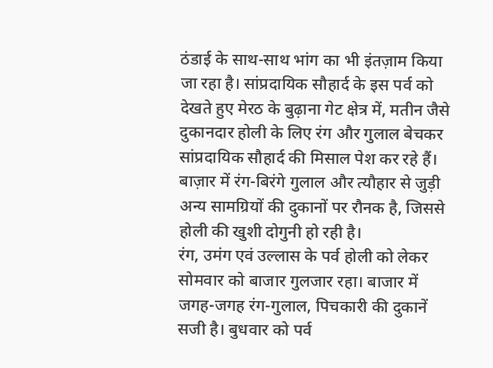ठंडाई के साथ-साथ भांग का भी इंतज़ाम किया जा रहा है। सांप्रदायिक सौहार्द के इस पर्व को देखते हुए मेरठ के बुढ़ाना गेट क्षेत्र में, मतीन जैसे दुकानदार होली के लिए रंग और गुलाल बेचकर सांप्रदायिक सौहार्द की मिसाल पेश कर रहे हैं। बाज़ार में रंग-बिरंगे गुलाल और त्यौहार से जुड़ी अन्य सामग्रियों की दुकानों पर रौनक है, जिससे होली की खुशी दोगुनी हो रही है।
रंग, उमंग एवं उल्लास के पर्व होली को लेकर सोमवार को बाजार गुलजार रहा। बाजार में जगह-जगह रंग-गुलाल, पिचकारी की दुकानें सजी है। बुधवार को पर्व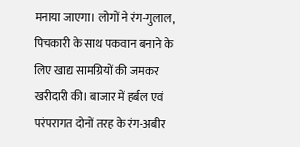मनाया जाएगा। लोगों ने रंग-गुलाल, पिचकारी के साथ पकवान बनाने के लिए खाद्य सामग्रियों की जमकर खरीदारी की। बाजार में हर्बल एवं परंपरागत दोनों तरह के रंग-अबीर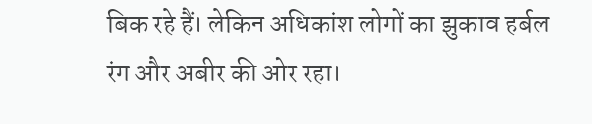बिक रहे हैं। लेकिन अधिकांश लोगों का झुकाव हर्बल रंग और अबीर की ओर रहा।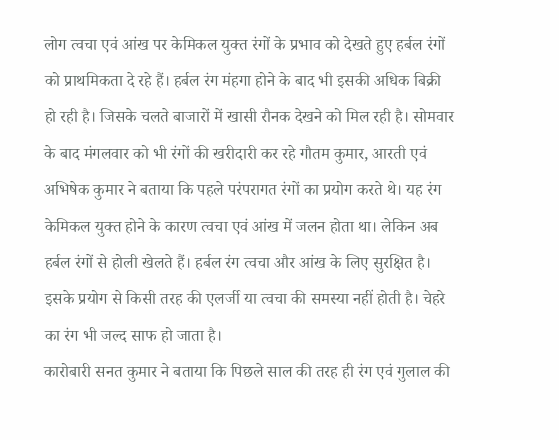लोग त्वचा एवं आंख पर केमिकल युक्त रंगों के प्रभाव को देखते हुए हर्बल रंगों को प्राथमिकता दे रहे हैं। हर्बल रंग मंहगा होने के बाद भी इसकी अधिक बिक्री हो रही है। जिसके चलते बाजारों में खासी रौनक देखने को मिल रही है। सोमवार के बाद मंगलवार को भी रंगों की खरीदारी कर रहे गौतम कुमार, आरती एवं अभिषेक कुमार ने बताया कि पहले परंपरागत रंगों का प्रयोग करते थे। यह रंग केमिकल युक्त होने के कारण त्वचा एवं आंख में जलन होता था। लेकिन अब हर्बल रंगों से होली खेलते हैं। हर्बल रंग त्वचा और आंख के लिए सुरक्षित है। इसके प्रयोग से किसी तरह की एलर्जी या त्वचा की समस्या नहीं होती है। चेहरे का रंग भी जल्द साफ हो जाता है।
कारोबारी सनत कुमार ने बताया कि पिछले साल की तरह ही रंग एवं गुलाल की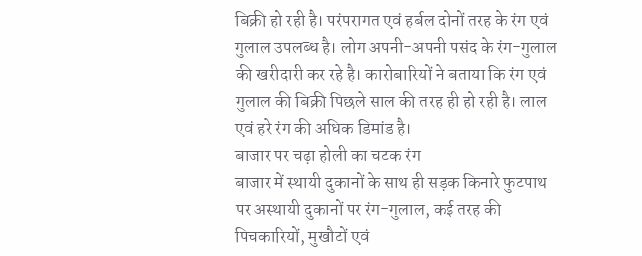बिक्री हो रही है। परंपरागत एवं हर्बल दोनों तरह के रंग एवं गुलाल उपलब्ध है। लोग अपनी-अपनी पसंद के रंग-गुलाल की खरीदारी कर रहे है। कारोबारियों ने बताया कि रंग एवं गुलाल की बिक्री पिछले साल की तरह ही हो रही है। लाल एवं हरे रंग की अधिक डिमांड है।
बाजार पर चढ़ा होली का चटक रंग
बाजार में स्थायी दुकानों के साथ ही सड़क किनारे फुटपाथ पर अस्थायी दुकानों पर रंग-गुलाल, कई तरह की पिचकारियों, मुखौटों एवं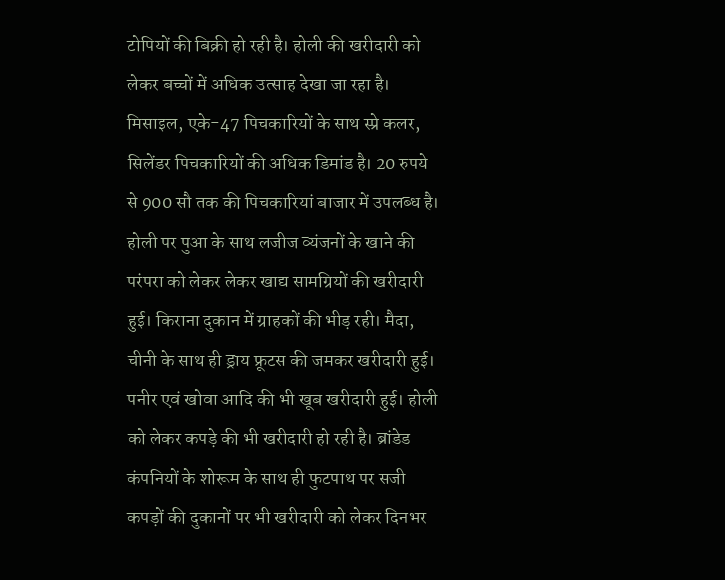टोपियों की बिक्री हो रही है। होली की खरीदारी को लेकर बच्चों में अधिक उत्साह देखा जा रहा है। मिसाइल, एके-47 पिचकारियों के साथ स्प्रे कलर, सिलेंडर पिचकारियों की अधिक डिमांड है। 20 रुपये से 900 सौ तक की पिचकारियां बाजार में उपलब्ध है। होली पर पुआ के साथ लजीज व्यंजनों के खाने की परंपरा को लेकर लेकर खाद्य सामग्रियों की खरीदारी हुई। किराना दुकान में ग्राहकों की भीड़ रही। मैदा, चीनी के साथ ही ड्राय फ्रूटस की जमकर खरीदारी हुई। पनीर एवं खोवा आदि की भी खूब खरीदारी हुई। होली को लेकर कपड़े की भी खरीदारी हो रही है। ब्रांडेड कंपनियों के शोरूम के साथ ही फुटपाथ पर सजी कपड़ों की दुकानों पर भी खरीदारी को लेकर दिनभर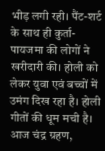भीड़ लगी रही। पैंट-शर्ट के साथ ही कुर्ता-पायजमा की लोगों ने खरीदारी की। होली को लेकर युवा एवं बच्चों में उमंग दिख रहा है। होली गीतों की धूम मची है।
आज चंद्र ग्रहण,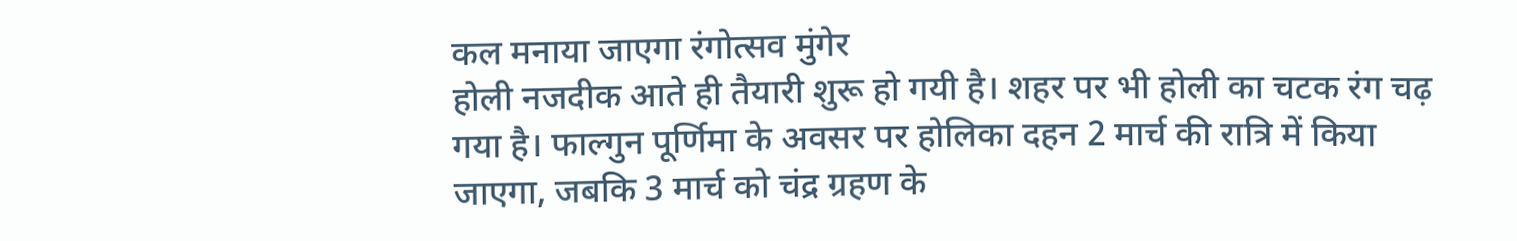कल मनाया जाएगा रंगोत्सव मुंगेर
होली नजदीक आते ही तैयारी शुरू हो गयी है। शहर पर भी होली का चटक रंग चढ़ गया है। फाल्गुन पूर्णिमा के अवसर पर होलिका दहन 2 मार्च की रात्रि में किया जाएगा, जबकि 3 मार्च को चंद्र ग्रहण के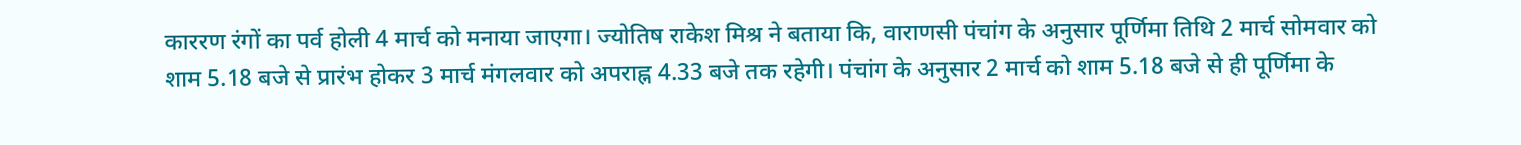काररण रंगों का पर्व होली 4 मार्च को मनाया जाएगा। ज्योतिष राकेश मिश्र ने बताया कि, वाराणसी पंचांग के अनुसार पूर्णिमा तिथि 2 मार्च सोमवार को शाम 5.18 बजे से प्रारंभ होकर 3 मार्च मंगलवार को अपराह्न 4.33 बजे तक रहेगी। पंचांग के अनुसार 2 मार्च को शाम 5.18 बजे से ही पूर्णिमा के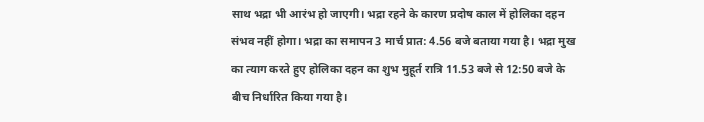साथ भद्रा भी आरंभ हो जाएगी। भद्रा रहने के कारण प्रदोष काल में होलिका दहन संभव नहीं होगा। भद्रा का समापन 3 मार्च प्रात: 4.56 बजे बताया गया है। भद्रा मुख का त्याग करते हुए होलिका दहन का शुभ मुहूर्त रात्रि 11.53 बजे से 12:50 बजे के बीच निर्धारित किया गया है।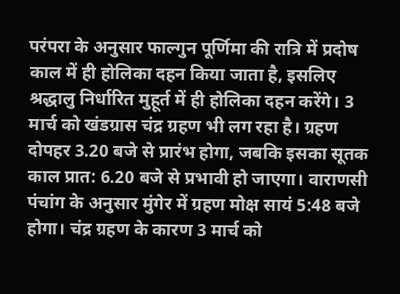परंपरा के अनुसार फाल्गुन पूर्णिमा की रात्रि में प्रदोष काल में ही होलिका दहन किया जाता है, इसलिए श्रद्धालु निर्धारित मुहूर्त में ही होलिका दहन करेंगे। 3 मार्च को खंडग्रास चंद्र ग्रहण भी लग रहा है। ग्रहण दोपहर 3.20 बजे से प्रारंभ होगा, जबकि इसका सूतक काल प्रात: 6.20 बजे से प्रभावी हो जाएगा। वाराणसी पंचांग के अनुसार मुंगेर में ग्रहण मोक्ष सायं 5:48 बजे होगा। चंद्र ग्रहण के कारण 3 मार्च को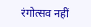रंगोत्सव नहीं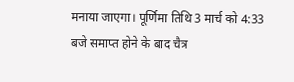मनाया जाएगा। पूर्णिमा तिथि 3 मार्च को 4:33 बजे समाप्त होने के बाद चैत्र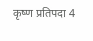कृष्ण प्रतिपदा 4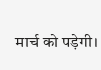मार्च को पड़ेगी।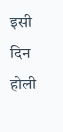इसी दिन होली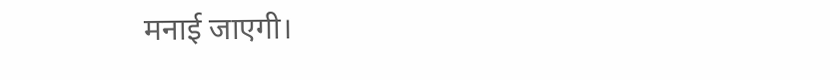मनाई जाएगी।